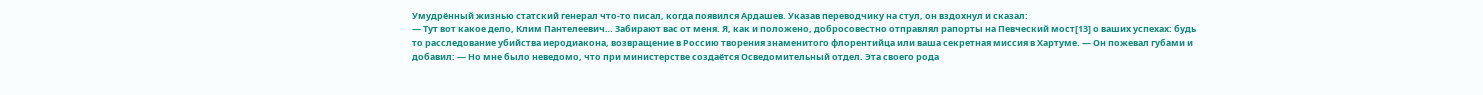Умудрённый жизнью статский генерал что-то писал, когда появился Ардашев. Указав переводчику на стул, он вздохнул и сказал:
— Тут вот какое дело, Клим Пантелеевич… Забирают вас от меня. Я, как и положено, добросовестно отправлял рапорты на Певческий мост[13] о ваших успехах: будь то расследование убийства иеродиакона, возвращение в Россию творения знаменитого флорентийца или ваша секретная миссия в Хартуме. — Он пожевал губами и добавил: — Но мне было неведомо, что при министерстве создаётся Осведомительный отдел. Эта своего рода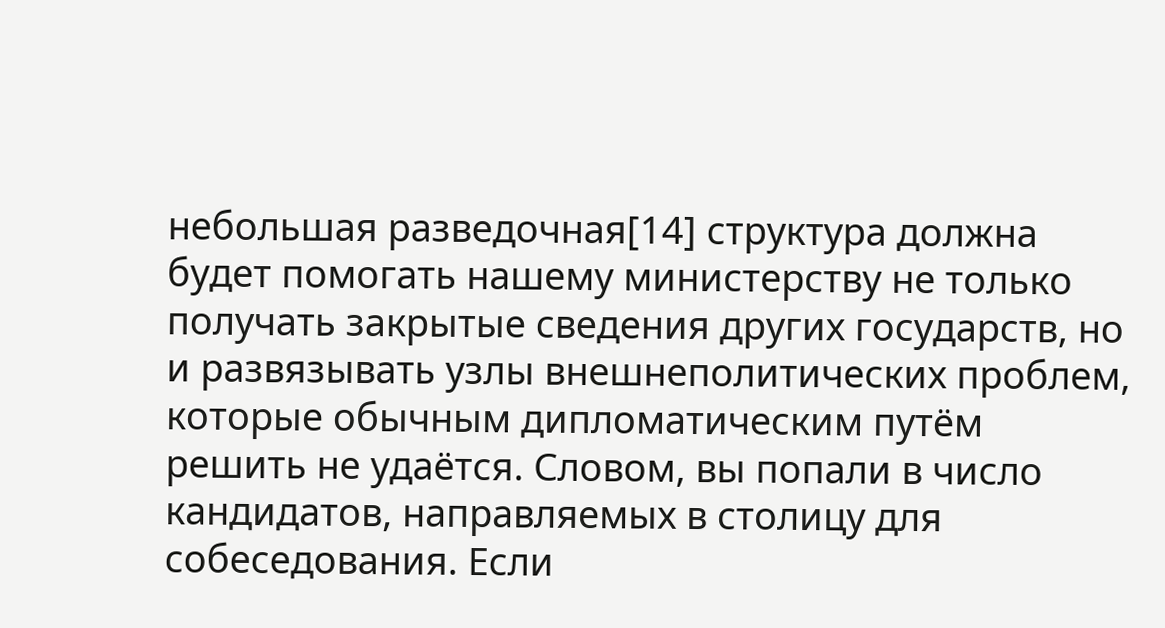небольшая разведочная[14] структура должна будет помогать нашему министерству не только получать закрытые сведения других государств, но и развязывать узлы внешнеполитических проблем, которые обычным дипломатическим путём решить не удаётся. Словом, вы попали в число кандидатов, направляемых в столицу для собеседования. Если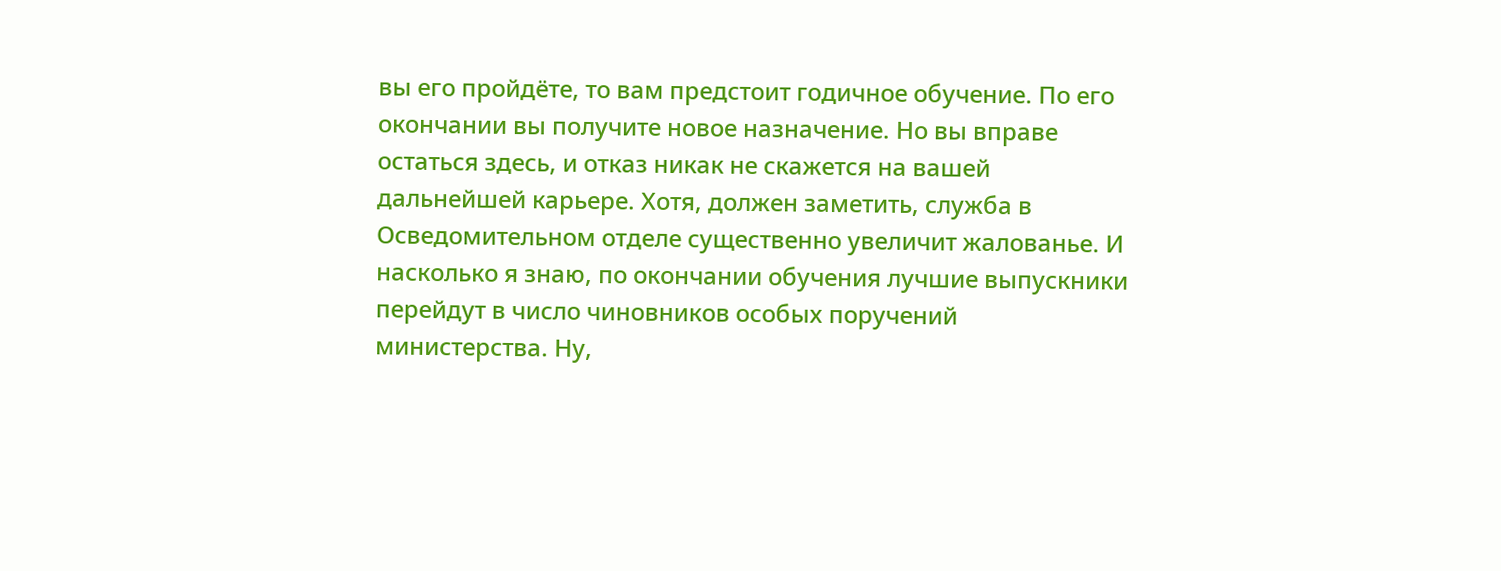вы его пройдёте, то вам предстоит годичное обучение. По его окончании вы получите новое назначение. Но вы вправе остаться здесь, и отказ никак не скажется на вашей дальнейшей карьере. Хотя, должен заметить, служба в Осведомительном отделе существенно увеличит жалованье. И насколько я знаю, по окончании обучения лучшие выпускники перейдут в число чиновников особых поручений министерства. Ну,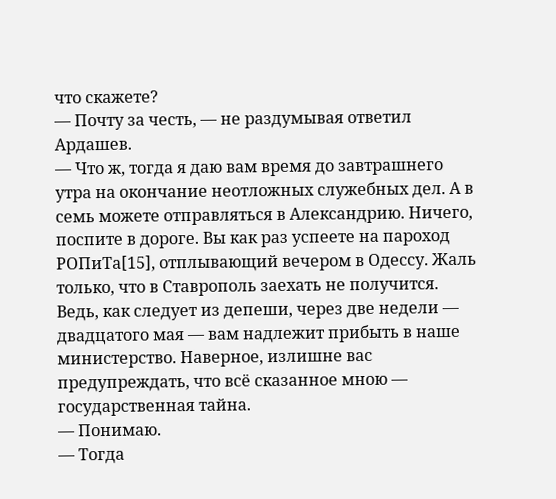что скажете?
— Почту за честь, — не раздумывая ответил Ардашев.
— Что ж, тогда я даю вам время до завтрашнего утра на окончание неотложных служебных дел. А в семь можете отправляться в Александрию. Ничего, поспите в дороге. Вы как раз успеете на пароход РОПиТа[15], отплывающий вечером в Одессу. Жаль только, что в Ставрополь заехать не получится. Ведь, как следует из депеши, через две недели — двадцатого мая — вам надлежит прибыть в наше министерство. Наверное, излишне вас предупреждать, что всё сказанное мною — государственная тайна.
— Понимаю.
— Тогда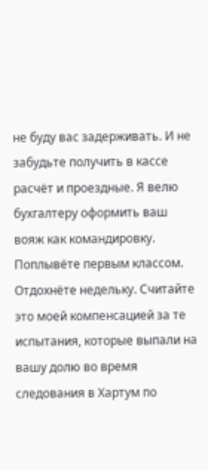не буду вас задерживать. И не забудьте получить в кассе расчёт и проездные. Я велю бухгалтеру оформить ваш вояж как командировку. Поплывёте первым классом. Отдохнёте недельку. Считайте это моей компенсацией за те испытания, которые выпали на вашу долю во время следования в Хартум по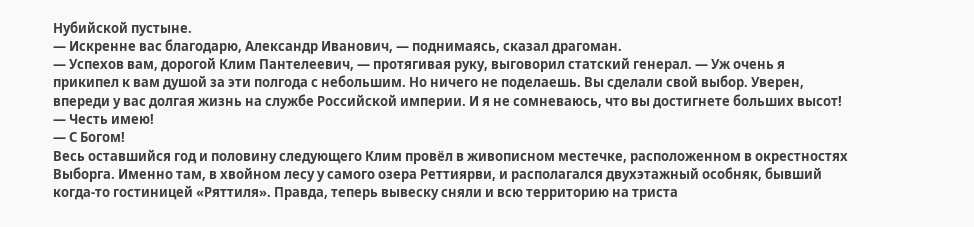Нубийской пустыне.
— Искренне вас благодарю, Александр Иванович, — поднимаясь, сказал драгоман.
— Успехов вам, дорогой Клим Пантелеевич, — протягивая руку, выговорил статский генерал. — Уж очень я прикипел к вам душой за эти полгода с небольшим. Но ничего не поделаешь. Вы сделали свой выбор. Уверен, впереди у вас долгая жизнь на службе Российской империи. И я не сомневаюсь, что вы достигнете больших высот!
— Честь имею!
— С Богом!
Весь оставшийся год и половину следующего Клим провёл в живописном местечке, расположенном в окрестностях Выборга. Именно там, в хвойном лесу у самого озера Реттиярви, и располагался двухэтажный особняк, бывший когда-то гостиницей «Ряттиля». Правда, теперь вывеску сняли и всю территорию на триста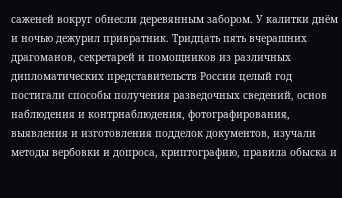саженей вокруг обнесли деревянным забором. У калитки днём и ночью дежурил привратник. Тридцать пять вчерашних драгоманов, секретарей и помощников из различных дипломатических представительств России целый год постигали способы получения разведочных сведений, основ наблюдения и контрнаблюдения, фотографирования, выявления и изготовления подделок документов, изучали методы вербовки и допроса, криптографию, правила обыска и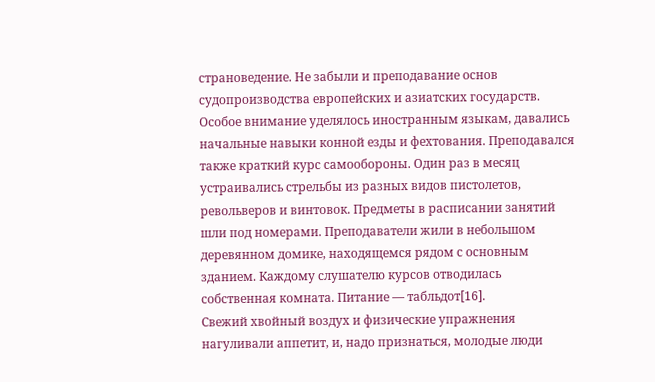страноведение. Не забыли и преподавание основ судопроизводства европейских и азиатских государств. Особое внимание уделялось иностранным языкам, давались начальные навыки конной езды и фехтования. Преподавался также краткий курс самообороны. Один раз в месяц устраивались стрельбы из разных видов пистолетов, револьверов и винтовок. Предметы в расписании занятий шли под номерами. Преподаватели жили в небольшом деревянном домике, находящемся рядом с основным зданием. Каждому слушателю курсов отводилась собственная комната. Питание — табльдот[16].
Свежий хвойный воздух и физические упражнения нагуливали аппетит, и, надо признаться, молодые люди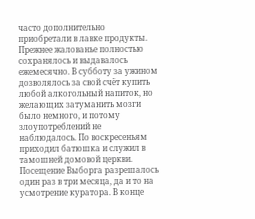часто дополнительно приобретали в лавке продукты. Прежнее жалованье полностью сохранялось и выдавалось ежемесячно. В субботу за ужином дозволялось за свой счёт купить любой алкогольный напиток, но желающих затуманить мозги было немного, и потому злоупотреблений не наблюдалось. По воскресеньям приходил батюшка и служил в тамошней домовой церкви. Посещение Выборга разрешалось один раз в три месяца, да и то на усмотрение куратора. В конце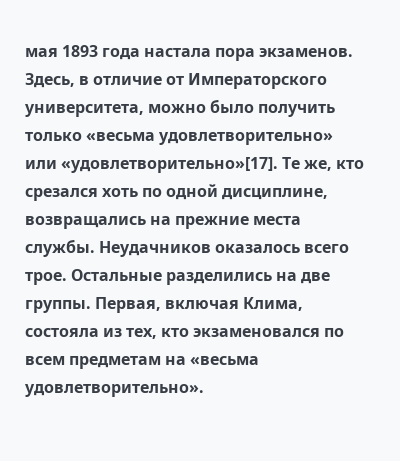мая 1893 года настала пора экзаменов. Здесь, в отличие от Императорского университета, можно было получить только «весьма удовлетворительно» или «удовлетворительно»[17]. Те же, кто срезался хоть по одной дисциплине, возвращались на прежние места службы. Неудачников оказалось всего трое. Остальные разделились на две группы. Первая, включая Клима, состояла из тех, кто экзаменовался по всем предметам на «весьма удовлетворительно».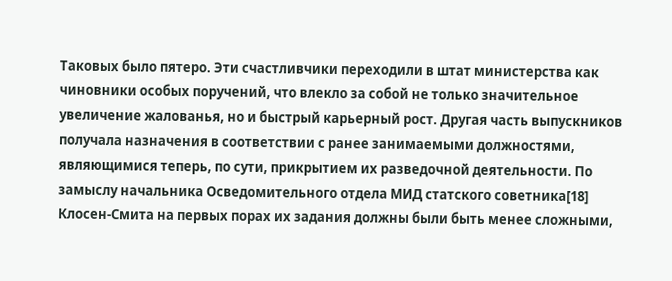Таковых было пятеро. Эти счастливчики переходили в штат министерства как чиновники особых поручений, что влекло за собой не только значительное увеличение жалованья, но и быстрый карьерный рост. Другая часть выпускников получала назначения в соответствии с ранее занимаемыми должностями, являющимися теперь, по сути, прикрытием их разведочной деятельности. По замыслу начальника Осведомительного отдела МИД статского советника[18] Клосен-Смита на первых порах их задания должны были быть менее сложными,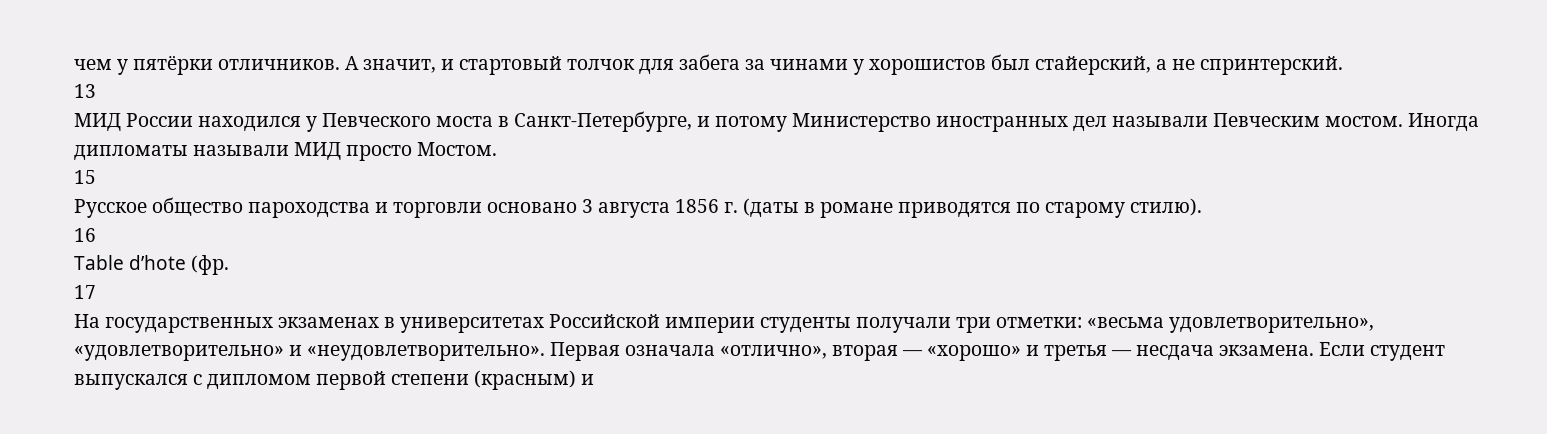чем у пятёрки отличников. А значит, и стартовый толчок для забега за чинами у хорошистов был стайерский, а не спринтерский.
13
МИД России находился у Певческого моста в Санкт-Петербурге, и потому Министерство иностранных дел называли Певческим мостом. Иногда дипломаты называли МИД просто Мостом.
15
Русское общество пароходства и торговли основано 3 августа 1856 г. (даты в романе приводятся по старому стилю).
16
Table d’hote (фр.
17
На государственных экзаменах в университетах Российской империи студенты получали три отметки: «весьма удовлетворительно», «удовлетворительно» и «неудовлетворительно». Первая означала «отлично», вторая — «хорошо» и третья — несдача экзамена. Если студент выпускался с дипломом первой степени (красным) и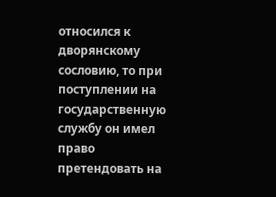относился к дворянскому сословию, то при поступлении на государственную службу он имел право претендовать на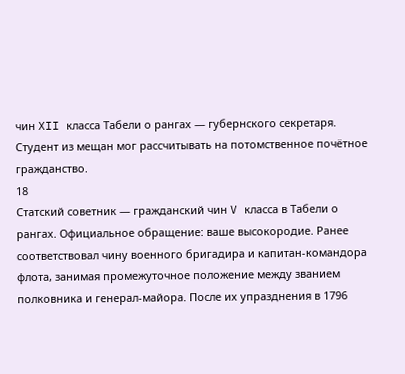чин XII класса Табели о рангах — губернского секретаря. Студент из мещан мог рассчитывать на потомственное почётное гражданство.
18
Статский советник — гражданский чин V класса в Табели о рангах. Официальное обращение: ваше высокородие. Ранее соответствовал чину военного бригадира и капитан-командора флота, занимая промежуточное положение между званием полковника и генерал-майора. После их упразднения в 1796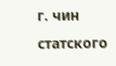г. чин статского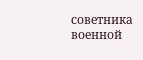советника военной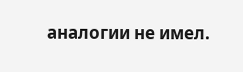аналогии не имел.